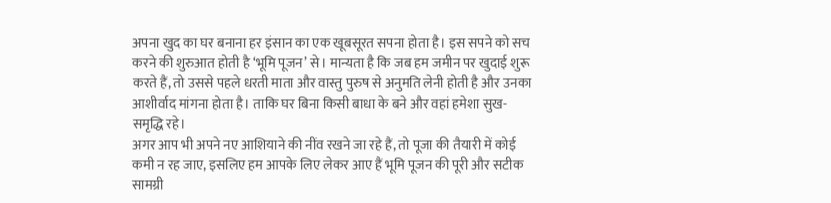अपना खुद का घर बनाना हर इंसान का एक खूबसूरत सपना होता है। इस सपने को सच करने की शुरुआत होती है ‘भूमि पूजन’ से। मान्यता है कि जब हम जमीन पर खुदाई शुरू करते हैं, तो उससे पहले धरती माता और वास्तु पुरुष से अनुमति लेनी होती है और उनका आशीर्वाद मांगना होता है। ताकि घर बिना किसी बाधा के बने और वहां हमेशा सुख-समृद्धि रहे।
अगर आप भी अपने नए आशियाने की नींव रखने जा रहे हैं, तो पूजा की तैयारी में कोई कमी न रह जाए, इसलिए हम आपके लिए लेकर आए हैं भूमि पूजन की पूरी और सटीक सामग्री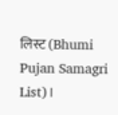लिस्ट (Bhumi Pujan Samagri List)।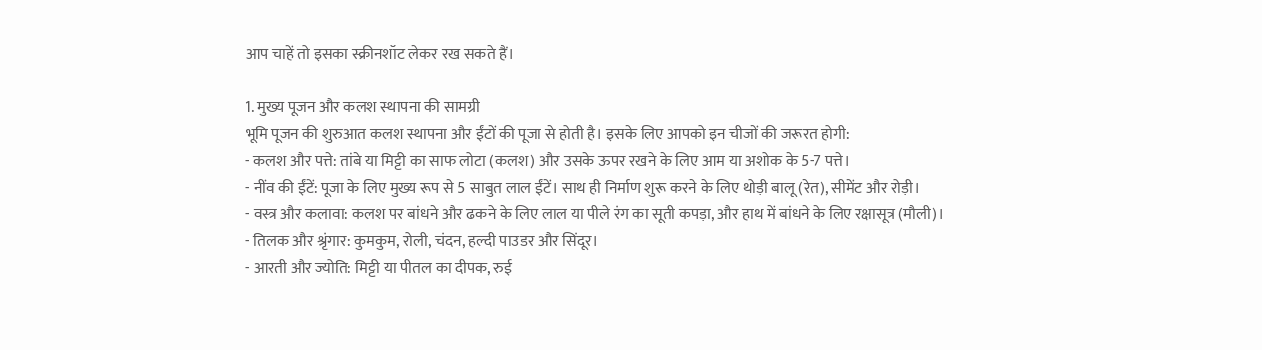आप चाहें तो इसका स्क्रीनशॉट लेकर रख सकते हैं।

1. मुख्य पूजन और कलश स्थापना की सामग्री
भूमि पूजन की शुरुआत कलश स्थापना और ईंटों की पूजा से होती है। इसके लिए आपको इन चीजों की जरूरत होगी:
- कलश और पत्ते: तांबे या मिट्टी का साफ लोटा (कलश) और उसके ऊपर रखने के लिए आम या अशोक के 5-7 पत्ते।
- नींव की ईंटें: पूजा के लिए मुख्य रूप से 5 साबुत लाल ईंटें। साथ ही निर्माण शुरू करने के लिए थोड़ी बालू (रेत), सीमेंट और रोड़ी।
- वस्त्र और कलावा: कलश पर बांधने और ढकने के लिए लाल या पीले रंग का सूती कपड़ा, और हाथ में बांधने के लिए रक्षासूत्र (मौली)।
- तिलक और श्रृंगार: कुमकुम, रोली, चंदन, हल्दी पाउडर और सिंदूर।
- आरती और ज्योति: मिट्टी या पीतल का दीपक, रुई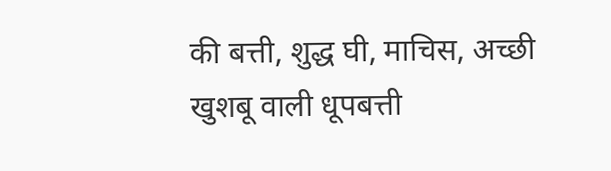की बत्ती, शुद्ध घी, माचिस, अच्छी खुशबू वाली धूपबत्ती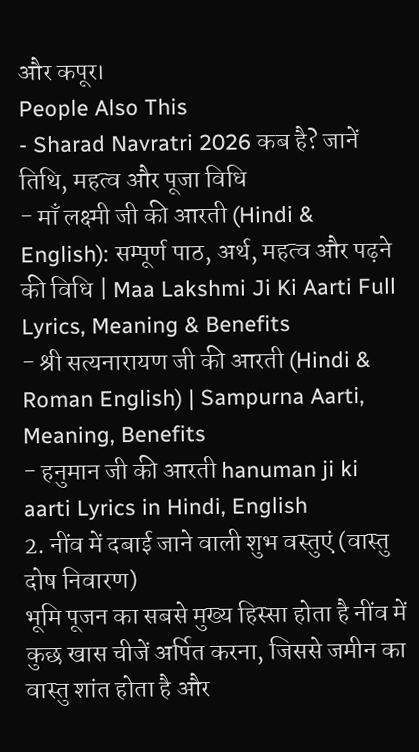और कपूर।
People Also This
- Sharad Navratri 2026 कब है? जानें तिथि, महत्व और पूजा विधि
- माँ लक्ष्मी जी की आरती (Hindi & English): सम्पूर्ण पाठ, अर्थ, महत्व और पढ़ने की विधि | Maa Lakshmi Ji Ki Aarti Full Lyrics, Meaning & Benefits
- श्री सत्यनारायण जी की आरती (Hindi & Roman English) | Sampurna Aarti, Meaning, Benefits
- हनुमान जी की आरती hanuman ji ki aarti Lyrics in Hindi, English
2. नींव में दबाई जाने वाली शुभ वस्तुएं (वास्तु दोष निवारण)
भूमि पूजन का सबसे मुख्य हिस्सा होता है नींव में कुछ खास चीजें अर्पित करना, जिससे जमीन का वास्तु शांत होता है और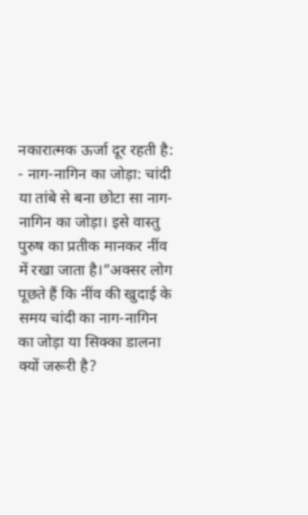नकारात्मक ऊर्जा दूर रहती है:
- नाग-नागिन का जोड़ा: चांदी या तांबे से बना छोटा सा नाग-नागिन का जोड़ा। इसे वास्तु पुरुष का प्रतीक मानकर नींव में रखा जाता है।”अक्सर लोग पूछते हैं कि नींव की खुदाई के समय चांदी का नाग-नागिन का जोड़ा या सिक्का डालना क्यों जरूरी है?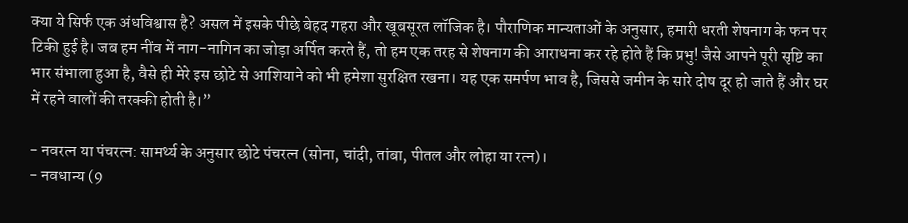क्या ये सिर्फ एक अंधविश्वास है? असल में इसके पीछे बेहद गहरा और खूबसूरत लॉजिक है। पौराणिक मान्यताओं के अनुसार, हमारी धरती शेषनाग के फन पर टिकी हुई है। जब हम नींव में नाग-नागिन का जोड़ा अर्पित करते हैं, तो हम एक तरह से शेषनाग की आराधना कर रहे होते हैं कि प्रभु! जैसे आपने पूरी सृष्टि का भार संभाला हुआ है, वैसे ही मेरे इस छोटे से आशियाने को भी हमेशा सुरक्षित रखना। यह एक समर्पण भाव है, जिससे जमीन के सारे दोष दूर हो जाते हैं और घर में रहने वालों की तरक्की होती है।”

- नवरत्न या पंचरत्न: सामर्थ्य के अनुसार छोटे पंचरत्न (सोना, चांदी, तांबा, पीतल और लोहा या रत्न)।
- नवधान्य (9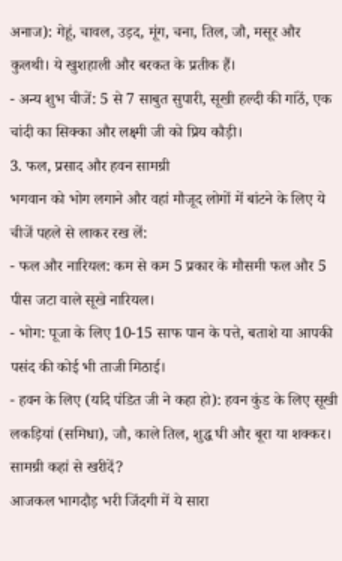अनाज): गेहूं, चावल, उड़द, मूंग, चना, तिल, जौ, मसूर और कुलथी। ये खुशहाली और बरकत के प्रतीक हैं।
- अन्य शुभ चीजें: 5 से 7 साबुत सुपारी, सूखी हल्दी की गांठें, एक चांदी का सिक्का और लक्ष्मी जी को प्रिय कौड़ी।
3. फल, प्रसाद और हवन सामग्री
भगवान को भोग लगाने और वहां मौजूद लोगों में बांटने के लिए ये चीजें पहले से लाकर रख लें:
- फल और नारियल: कम से कम 5 प्रकार के मौसमी फल और 5 पीस जटा वाले सूखे नारियल।
- भोग: पूजा के लिए 10-15 साफ पान के पत्ते, बताशे या आपकी पसंद की कोई भी ताजी मिठाई।
- हवन के लिए (यदि पंडित जी ने कहा हो): हवन कुंड के लिए सूखी लकड़ियां (समिधा), जौ, काले तिल, शुद्ध घी और बूरा या शक्कर।
सामग्री कहां से खरीदें?
आजकल भागदौड़ भरी जिंदगी में ये सारा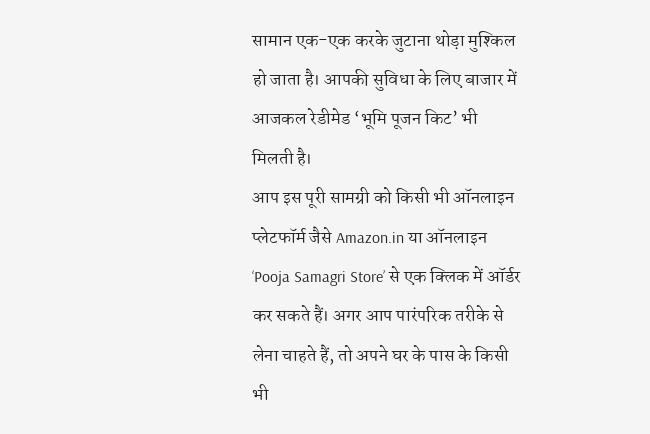सामान एक-एक करके जुटाना थोड़ा मुश्किल हो जाता है। आपकी सुविधा के लिए बाजार में आजकल रेडीमेड ‘भूमि पूजन किट’ भी मिलती है।
आप इस पूरी सामग्री को किसी भी ऑनलाइन प्लेटफॉर्म जैसे Amazon.in या ऑनलाइन ‘Pooja Samagri Store’ से एक क्लिक में ऑर्डर कर सकते हैं। अगर आप पारंपरिक तरीके से लेना चाहते हैं, तो अपने घर के पास के किसी भी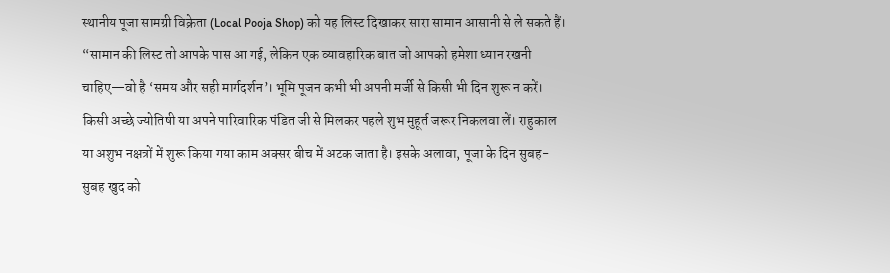स्थानीय पूजा सामग्री विक्रेता (Local Pooja Shop) को यह लिस्ट दिखाकर सारा सामान आसानी से ले सकते हैं।
“सामान की लिस्ट तो आपके पास आ गई, लेकिन एक व्यावहारिक बात जो आपको हमेशा ध्यान रखनी चाहिए—वो है ‘समय और सही मार्गदर्शन’। भूमि पूजन कभी भी अपनी मर्जी से किसी भी दिन शुरू न करें। किसी अच्छे ज्योतिषी या अपने पारिवारिक पंडित जी से मिलकर पहले शुभ मुहूर्त जरूर निकलवा लें। राहुकाल या अशुभ नक्षत्रों में शुरू किया गया काम अक्सर बीच में अटक जाता है। इसके अलावा, पूजा के दिन सुबह-सुबह खुद को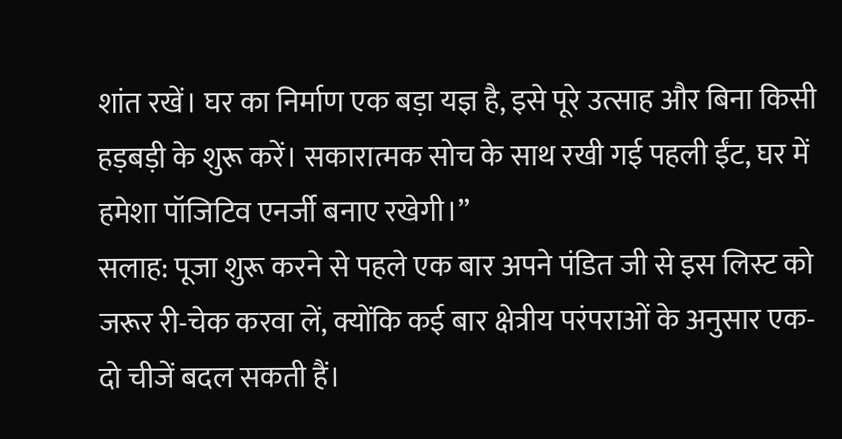शांत रखें। घर का निर्माण एक बड़ा यज्ञ है, इसे पूरे उत्साह और बिना किसी हड़बड़ी के शुरू करें। सकारात्मक सोच के साथ रखी गई पहली ईंट, घर में हमेशा पॉजिटिव एनर्जी बनाए रखेगी।”
सलाह: पूजा शुरू करने से पहले एक बार अपने पंडित जी से इस लिस्ट को जरूर री-चेक करवा लें, क्योंकि कई बार क्षेत्रीय परंपराओं के अनुसार एक-दो चीजें बदल सकती हैं।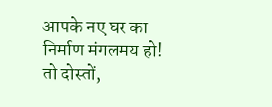आपके नए घर का निर्माण मंगलमय हो!
तो दोस्तों,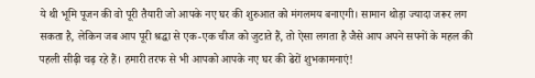ये थी भूमि पूजन की वो पूरी तैयारी जो आपके नए घर की शुरुआत को मंगलमय बनाएगी। सामान थोड़ा ज्यादा जरूर लग सकता है, लेकिन जब आप पूरी श्रद्धा से एक-एक चीज को जुटाते हैं, तो ऐसा लगता है जैसे आप अपने सपनों के महल की पहली सीढ़ी चढ़ रहे हैं। हमारी तरफ से भी आपको आपके नए घर की ढेरों शुभकामनाएं!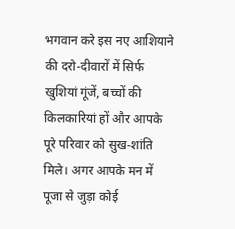भगवान करे इस नए आशियाने की दरो-दीवारों में सिर्फ खुशियां गूंजें, बच्चों की किलकारियां हों और आपके पूरे परिवार को सुख-शांति मिले। अगर आपके मन में पूजा से जुड़ा कोई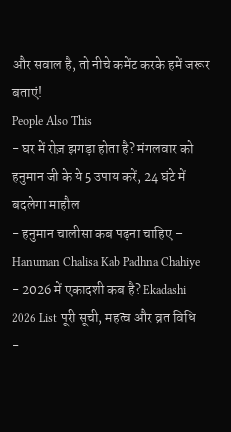और सवाल है, तो नीचे कमेंट करके हमें जरूर बताएं!
People Also This
- घर में रोज़ झगड़ा होता है? मंगलवार को हनुमान जी के ये 5 उपाय करें, 24 घंटे में बदलेगा माहौल
- हनुमान चालीसा कब पढ़ना चाहिए – Hanuman Chalisa Kab Padhna Chahiye
- 2026 में एकादशी कब है? Ekadashi 2026 List पूरी सूची, महत्व और व्रत विधि
-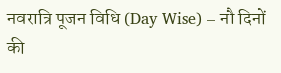नवरात्रि पूजन विधि (Day Wise) – नौ दिनों की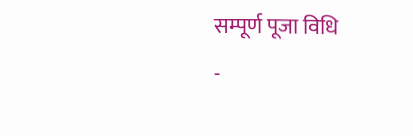सम्पूर्ण पूजा विधि
-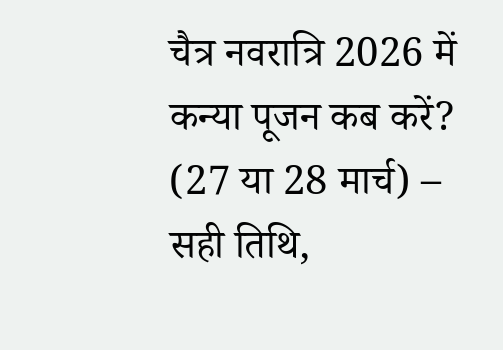चैत्र नवरात्रि 2026 में कन्या पूजन कब करें? (27 या 28 मार्च) – सही तिथि,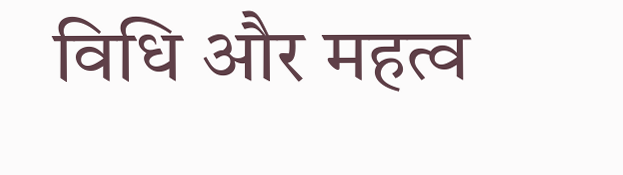विधि और महत्व